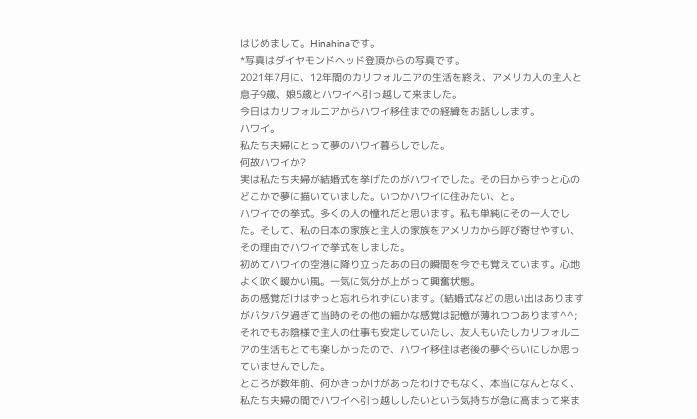はじめまして。Hinahinaです。
*写真はダイヤモンドヘッド登頂からの写真です。
2021年7月に、12年間のカリフォルニアの生活を終え、アメリカ人の主人と息子9歳、娘5歳とハワイへ引っ越して来ました。
今日はカリフォルニアからハワイ移住までの経緯をお話しします。
ハワイ。
私たち夫婦にとって夢のハワイ暮らしでした。
何故ハワイか?
実は私たち夫婦が結婚式を挙げたのがハワイでした。その日からずっと心のどこかで夢に描いていました。いつかハワイに住みたい、と。
ハワイでの挙式。多くの人の憧れだと思います。私も単純にその一人でした。そして、私の日本の家族と主人の家族をアメリカから呼び寄せやすい、その理由でハワイで挙式をしました。
初めてハワイの空港に降り立ったあの日の瞬間を今でも覚えています。心地よく吹く暖かい風。一気に気分が上がって興奮状態。
あの感覚だけはずっと忘れられずにいます。(結婚式などの思い出はありますがバタバタ過ぎて当時のその他の細かな感覚は記憶が薄れつつあります^^;
それでもお陰様で主人の仕事も安定していたし、友人もいたしカリフォルニアの生活もとても楽しかったので、ハワイ移住は老後の夢ぐらいにしか思っていませんでした。
ところが数年前、何かきっかけがあったわけでもなく、本当になんとなく、私たち夫婦の間でハワイへ引っ越ししたいという気持ちが急に高まって来ま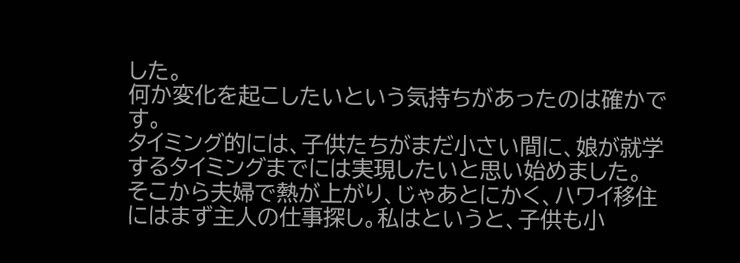した。
何か変化を起こしたいという気持ちがあったのは確かです。
タイミング的には、子供たちがまだ小さい間に、娘が就学するタイミングまでには実現したいと思い始めました。
そこから夫婦で熱が上がり、じゃあとにかく、ハワイ移住にはまず主人の仕事探し。私はというと、子供も小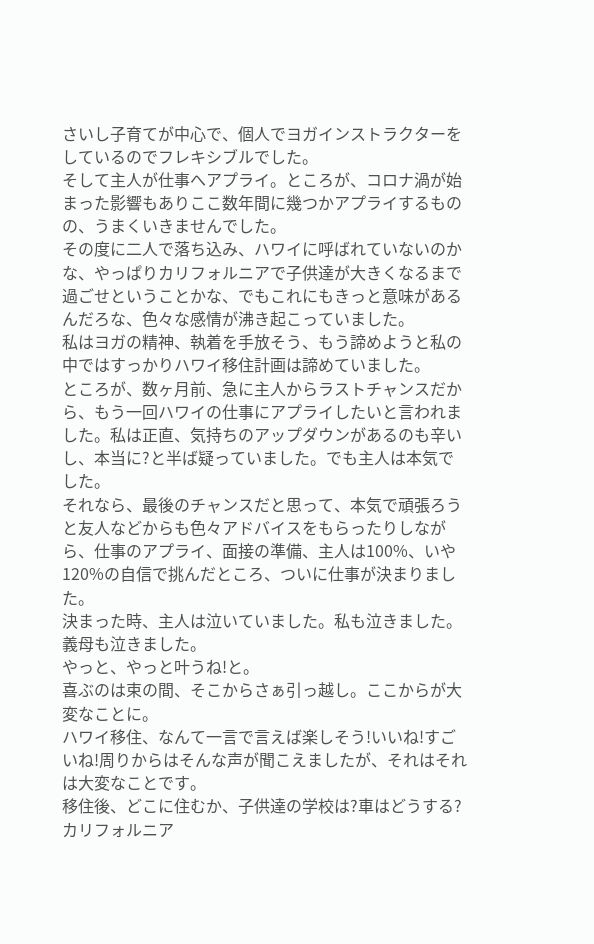さいし子育てが中心で、個人でヨガインストラクターをしているのでフレキシブルでした。
そして主人が仕事へアプライ。ところが、コロナ渦が始まった影響もありここ数年間に幾つかアプライするものの、うまくいきませんでした。
その度に二人で落ち込み、ハワイに呼ばれていないのかな、やっぱりカリフォルニアで子供達が大きくなるまで過ごせということかな、でもこれにもきっと意味があるんだろな、色々な感情が沸き起こっていました。
私はヨガの精神、執着を手放そう、もう諦めようと私の中ではすっかりハワイ移住計画は諦めていました。
ところが、数ヶ月前、急に主人からラストチャンスだから、もう一回ハワイの仕事にアプライしたいと言われました。私は正直、気持ちのアップダウンがあるのも辛いし、本当に?と半ば疑っていました。でも主人は本気でした。
それなら、最後のチャンスだと思って、本気で頑張ろうと友人などからも色々アドバイスをもらったりしながら、仕事のアプライ、面接の準備、主人は100%、いや120%の自信で挑んだところ、ついに仕事が決まりました。
決まった時、主人は泣いていました。私も泣きました。義母も泣きました。
やっと、やっと叶うね!と。
喜ぶのは束の間、そこからさぁ引っ越し。ここからが大変なことに。
ハワイ移住、なんて一言で言えば楽しそう!いいね!すごいね!周りからはそんな声が聞こえましたが、それはそれは大変なことです。
移住後、どこに住むか、子供達の学校は?車はどうする?カリフォルニア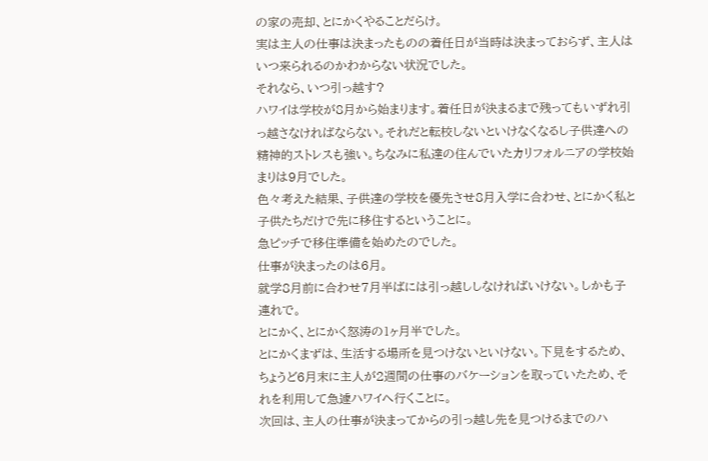の家の売却、とにかくやることだらけ。
実は主人の仕事は決まったものの着任日が当時は決まっておらず、主人はいつ来られるのかわからない状況でした。
それなら、いつ引っ越す?
ハワイは学校が8月から始まります。着任日が決まるまで残ってもいずれ引っ越さなければならない。それだと転校しないといけなくなるし子供達への精神的ストレスも強い。ちなみに私達の住んでいたカリフォルニアの学校始まりは9月でした。
色々考えた結果、子供達の学校を優先させ8月入学に合わせ、とにかく私と子供たちだけで先に移住するということに。
急ピッチで移住準備を始めたのでした。
仕事が決まったのは6月。
就学8月前に合わせ7月半ばには引っ越ししなければいけない。しかも子連れで。
とにかく、とにかく怒涛の1ヶ月半でした。
とにかくまずは、生活する場所を見つけないといけない。下見をするため、ちょうど6月末に主人が2週間の仕事のバケーションを取っていたため、それを利用して急遽ハワイへ行くことに。
次回は、主人の仕事が決まってからの引っ越し先を見つけるまでのハ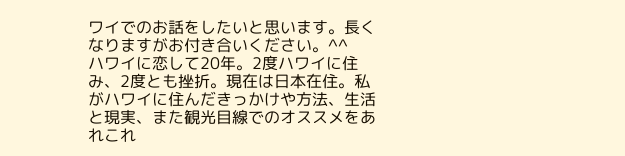ワイでのお話をしたいと思います。長くなりますがお付き合いください。^^
ハワイに恋して20年。2度ハワイに住み、2度とも挫折。現在は日本在住。私がハワイに住んだきっかけや方法、生活と現実、また観光目線でのオススメをあれこれ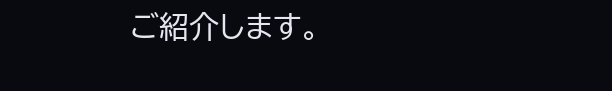ご紹介します。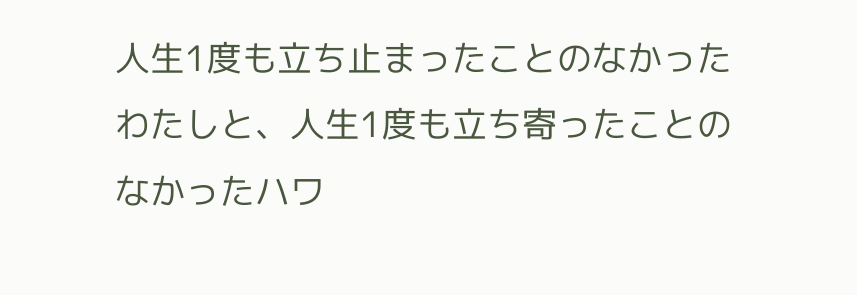人生1度も立ち止まったことのなかったわたしと、人生1度も立ち寄ったことのなかったハワ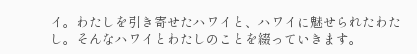イ。わたしを引き寄せたハワイと、ハワイに魅せられたわたし。そんなハワイとわたしのことを綴っていきます。